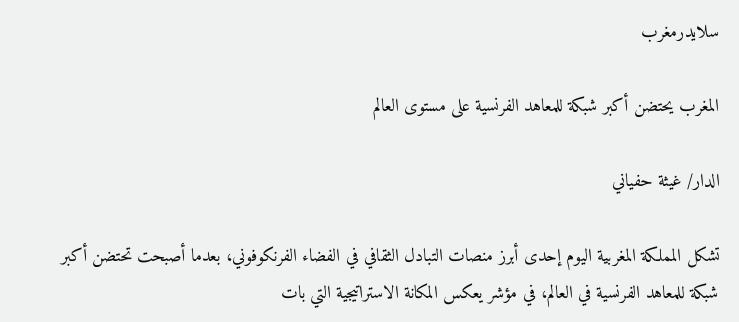سلايدرمغرب

المغرب يحتضن أكبر شبكة للمعاهد الفرنسية على مستوى العالم

الدار/ غيثة حفياني

تشكل المملكة المغربية اليوم إحدى أبرز منصات التبادل الثقافي في الفضاء الفرنكوفوني، بعدما أصبحت تحتضن أكبر شبكة للمعاهد الفرنسية في العالم، في مؤشر يعكس المكانة الاستراتيجية التي بات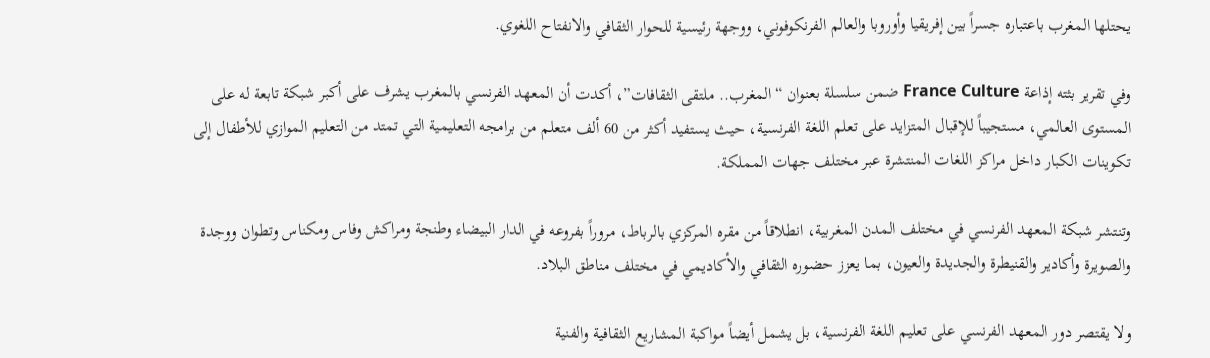يحتلها المغرب باعتباره جسراً بين إفريقيا وأوروبا والعالم الفرنكوفوني، ووجهة رئيسية للحوار الثقافي والانفتاح اللغوي.

وفي تقرير بثته إذاعة France Culture ضمن سلسلة بعنوان “المغرب.. ملتقى الثقافات”، أكدت أن المعهد الفرنسي بالمغرب يشرف على أكبر شبكة تابعة له على المستوى العالمي، مستجيباً للإقبال المتزايد على تعلم اللغة الفرنسية، حيث يستفيد أكثر من 60 ألف متعلم من برامجه التعليمية التي تمتد من التعليم الموازي للأطفال إلى تكوينات الكبار داخل مراكز اللغات المنتشرة عبر مختلف جهات المملكة.

وتنتشر شبكة المعهد الفرنسي في مختلف المدن المغربية، انطلاقاً من مقره المركزي بالرباط، مروراً بفروعه في الدار البيضاء وطنجة ومراكش وفاس ومكناس وتطوان ووجدة والصويرة وأكادير والقنيطرة والجديدة والعيون، بما يعزز حضوره الثقافي والأكاديمي في مختلف مناطق البلاد.

ولا يقتصر دور المعهد الفرنسي على تعليم اللغة الفرنسية، بل يشمل أيضاً مواكبة المشاريع الثقافية والفنية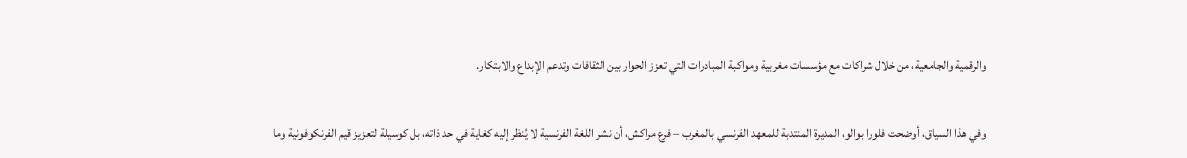والرقمية والجامعية، من خلال شراكات مع مؤسسات مغربية ومواكبة المبادرات التي تعزز الحوار بين الثقافات وتدعم الإبداع والابتكار.

وفي هذا السياق، أوضحت فلورا بوالو، المديرة المنتدبة للمعهد الفرنسي بالمغرب – فرع مراكش، أن نشر اللغة الفرنسية لا يُنظر إليه كغاية في حد ذاته، بل كوسيلة لتعزيز قيم الفرنكوفونية وما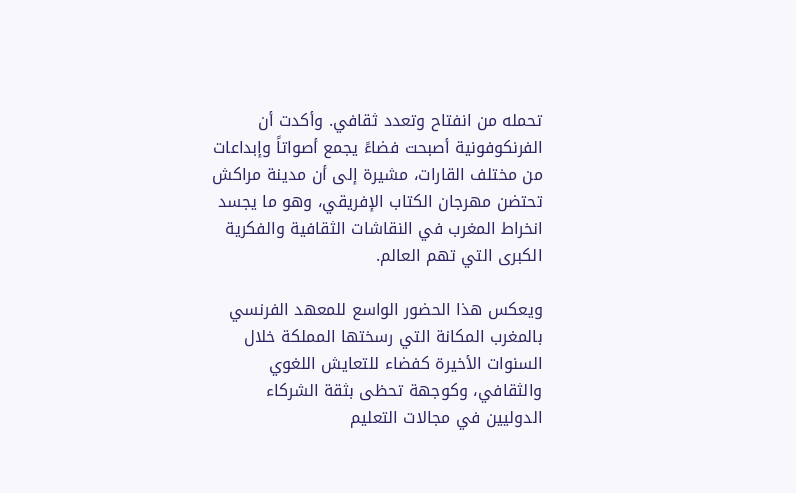تحمله من انفتاح وتعدد ثقافي. وأكدت أن الفرنكوفونية أصبحت فضاءً يجمع أصواتاً وإبداعات من مختلف القارات، مشيرة إلى أن مدينة مراكش تحتضن مهرجان الكتاب الإفريقي، وهو ما يجسد انخراط المغرب في النقاشات الثقافية والفكرية الكبرى التي تهم العالم.

ويعكس هذا الحضور الواسع للمعهد الفرنسي بالمغرب المكانة التي رسختها المملكة خلال السنوات الأخيرة كفضاء للتعايش اللغوي والثقافي، وكوجهة تحظى بثقة الشركاء الدوليين في مجالات التعليم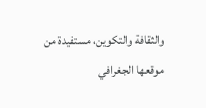والثقافة والتكوين، مستفيدة من موقعها الجغرافي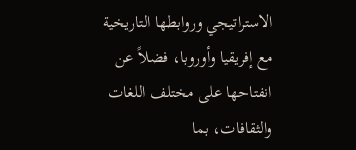الاستراتيجي وروابطها التاريخية مع إفريقيا وأوروبا، فضلاً عن انفتاحها على مختلف اللغات والثقافات، بما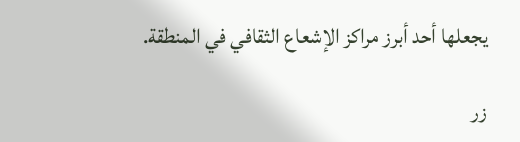يجعلها أحد أبرز مراكز الإشعاع الثقافي في المنطقة.

زر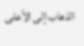الذهاب إلى الأعلى